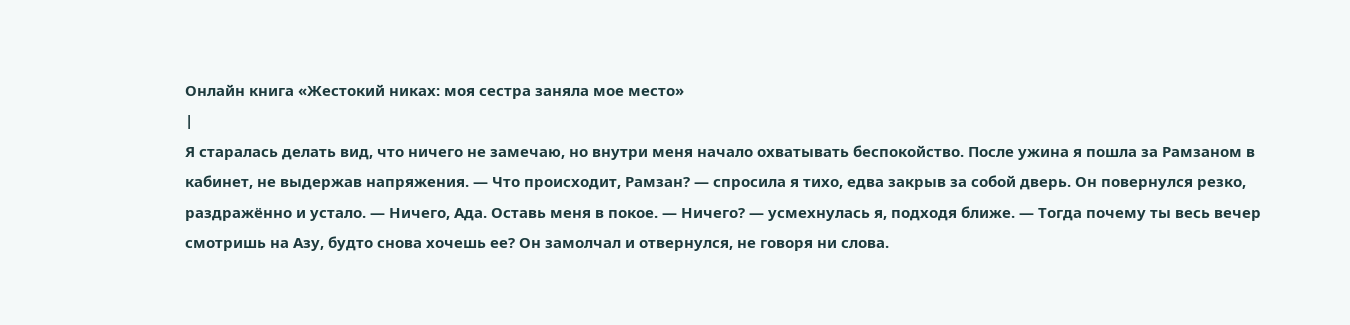Онлайн книга «Жестокий никах: моя сестра заняла мое место»
|
Я старалась делать вид, что ничего не замечаю, но внутри меня начало охватывать беспокойство. После ужина я пошла за Рамзаном в кабинет, не выдержав напряжения. — Что происходит, Рамзан? — спросила я тихо, едва закрыв за собой дверь. Он повернулся резко, раздражённо и устало. — Ничего, Ада. Оставь меня в покое. — Ничего? — усмехнулась я, подходя ближе. — Тогда почему ты весь вечер смотришь на Азу, будто снова хочешь ее? Он замолчал и отвернулся, не говоря ни слова.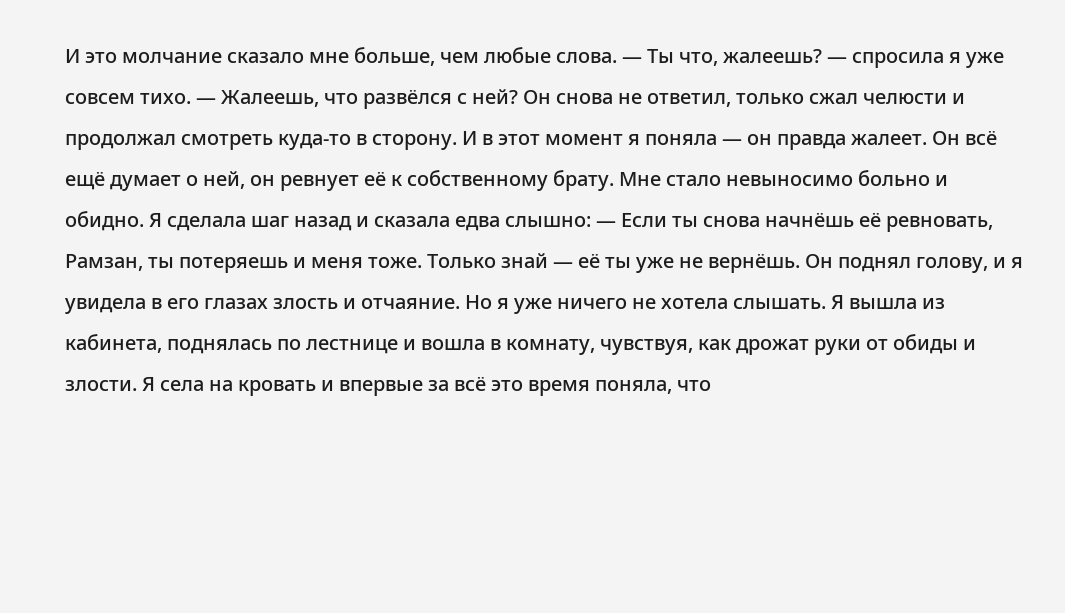И это молчание сказало мне больше, чем любые слова. — Ты что, жалеешь? — спросила я уже совсем тихо. — Жалеешь, что развёлся с ней? Он снова не ответил, только сжал челюсти и продолжал смотреть куда-то в сторону. И в этот момент я поняла — он правда жалеет. Он всё ещё думает о ней, он ревнует её к собственному брату. Мне стало невыносимо больно и обидно. Я сделала шаг назад и сказала едва слышно: — Если ты снова начнёшь её ревновать, Рамзан, ты потеряешь и меня тоже. Только знай — её ты уже не вернёшь. Он поднял голову, и я увидела в его глазах злость и отчаяние. Но я уже ничего не хотела слышать. Я вышла из кабинета, поднялась по лестнице и вошла в комнату, чувствуя, как дрожат руки от обиды и злости. Я села на кровать и впервые за всё это время поняла, что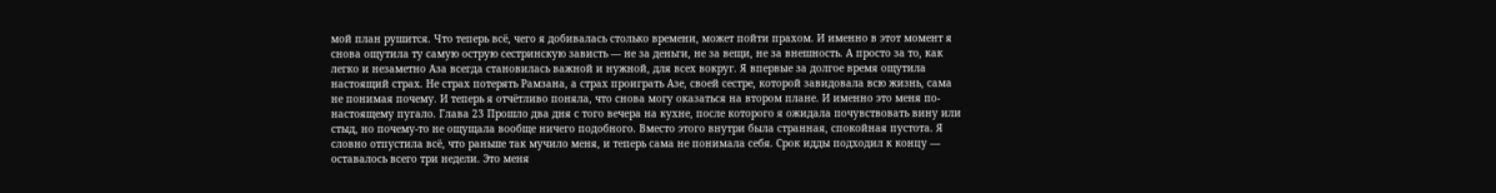мой план рушится. Что теперь всё, чего я добивалась столько времени, может пойти прахом. И именно в этот момент я снова ощутила ту самую острую сестринскую зависть — не за деньги, не за вещи, не за внешность. А просто за то, как легко и незаметно Аза всегда становилась важной и нужной, для всех вокруг. Я впервые за долгое время ощутила настоящий страх. Не страх потерять Рамзана, а страх проиграть Азe, своей сестре, которой завидовала всю жизнь, сама не понимая почему. И теперь я отчётливо поняла, что снова могу оказаться на втором плане. И именно это меня по-настоящему пугало. Глава 23 Прошло два дня с того вечера на кухне, после которого я ожидала почувствовать вину или стыд, но почему-то не ощущала вообще ничего подобного. Вместо этого внутри была странная, спокойная пустота. Я словно отпустила всё, что раньше так мучило меня, и теперь сама не понимала себя. Срок идды подходил к концу — оставалось всего три недели. Это меня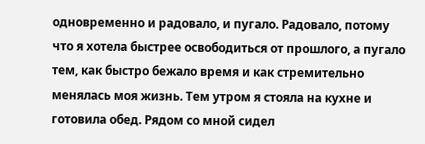одновременно и радовало, и пугало. Радовало, потому что я хотела быстрее освободиться от прошлого, а пугало тем, как быстро бежало время и как стремительно менялась моя жизнь. Тем утром я стояла на кухне и готовила обед. Рядом со мной сидел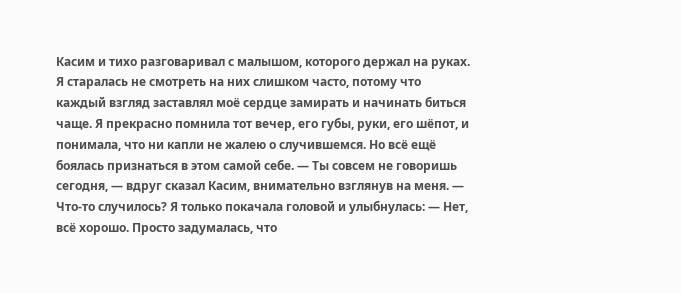Касим и тихо разговаривал с малышом, которого держал на руках. Я старалась не смотреть на них слишком часто, потому что каждый взгляд заставлял моё сердце замирать и начинать биться чаще. Я прекрасно помнила тот вечер, его губы, руки, его шёпот, и понимала, что ни капли не жалею о случившемся. Но всё ещё боялась признаться в этом самой себе. — Ты совсем не говоришь сегодня, — вдруг сказал Касим, внимательно взглянув на меня. — Что-то случилось? Я только покачала головой и улыбнулась: — Нет, всё хорошо. Просто задумалась, что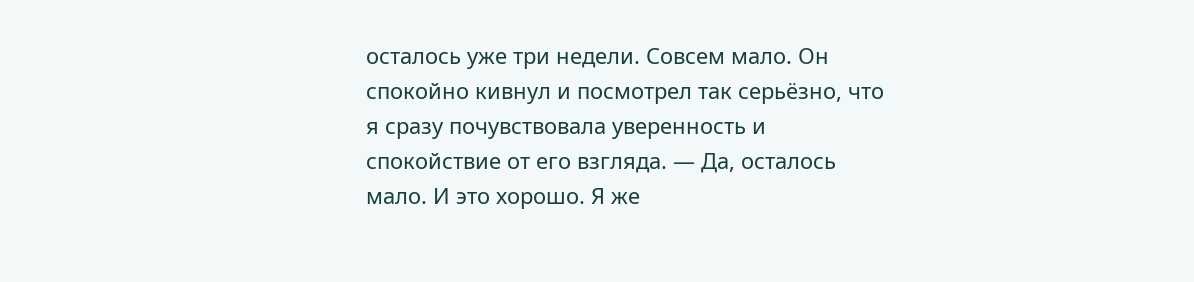осталось уже три недели. Совсем мало. Он спокойно кивнул и посмотрел так серьёзно, что я сразу почувствовала уверенность и спокойствие от его взгляда. — Да, осталось мало. И это хорошо. Я же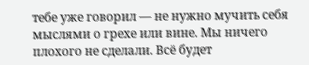тебе уже говорил — не нужно мучить себя мыслями о грехе или вине. Мы ничего плохого не сделали. Всё будет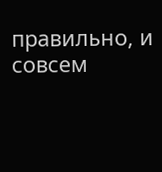правильно, и совсем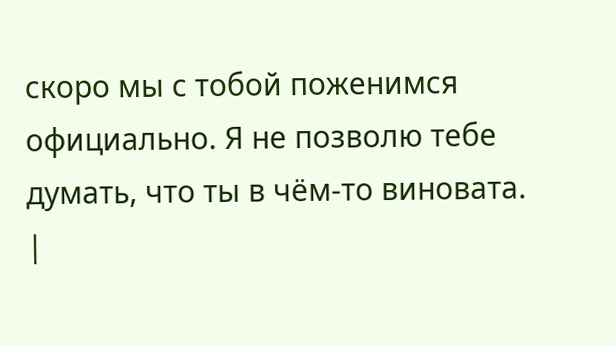скоро мы с тобой поженимся официально. Я не позволю тебе думать, что ты в чём-то виновата. |